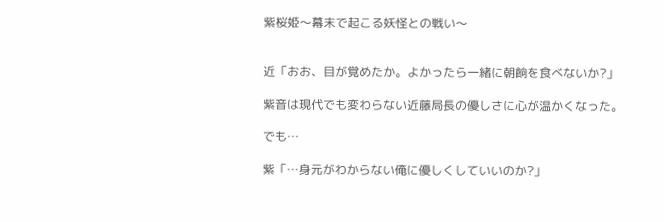紫桜姫〜幕末で起こる妖怪との戦い〜


近「おお、目が覚めたか。よかったら一緒に朝餉を食べないか?」

紫音は現代でも変わらない近藤局長の優しさに心が温かくなった。

でも…

紫「…身元がわからない俺に優しくしていいのか?」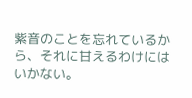紫音のことを忘れているから、それに甘えるわけにはいかない。